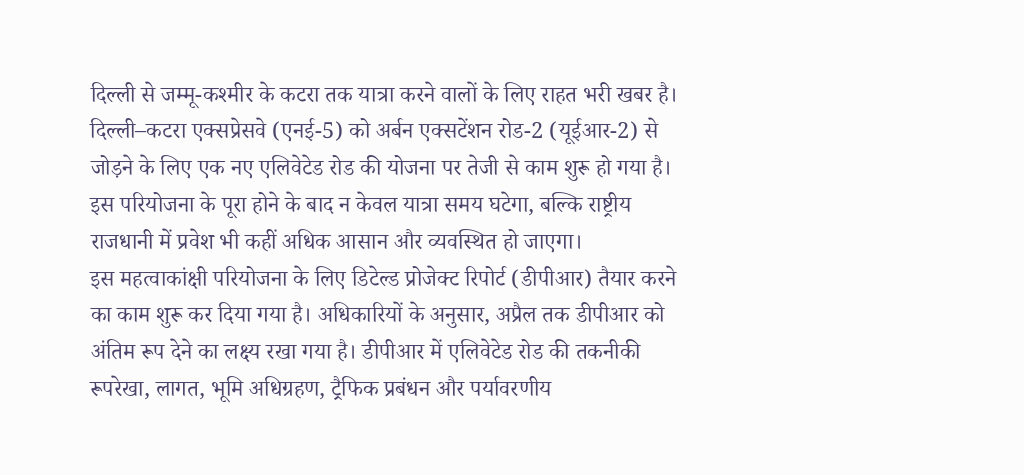दिल्ली से जम्मू-कश्मीर के कटरा तक यात्रा करने वालों के लिए राहत भरी खबर है। दिल्ली–कटरा एक्सप्रेसवे (एनई-5) को अर्बन एक्सटेंशन रोड-2 (यूईआर-2) से जोड़ने के लिए एक नए एलिवेटेड रोड की योजना पर तेजी से काम शुरू हो गया है। इस परियोजना के पूरा होने के बाद न केवल यात्रा समय घटेगा, बल्कि राष्ट्रीय राजधानी में प्रवेश भी कहीं अधिक आसान और व्यवस्थित हो जाएगा।
इस महत्वाकांक्षी परियोजना के लिए डिटेल्ड प्रोजेक्ट रिपोर्ट (डीपीआर) तैयार करने का काम शुरू कर दिया गया है। अधिकारियों के अनुसार, अप्रैल तक डीपीआर को अंतिम रूप देने का लक्ष्य रखा गया है। डीपीआर में एलिवेटेड रोड की तकनीकी रूपरेखा, लागत, भूमि अधिग्रहण, ट्रैफिक प्रबंधन और पर्यावरणीय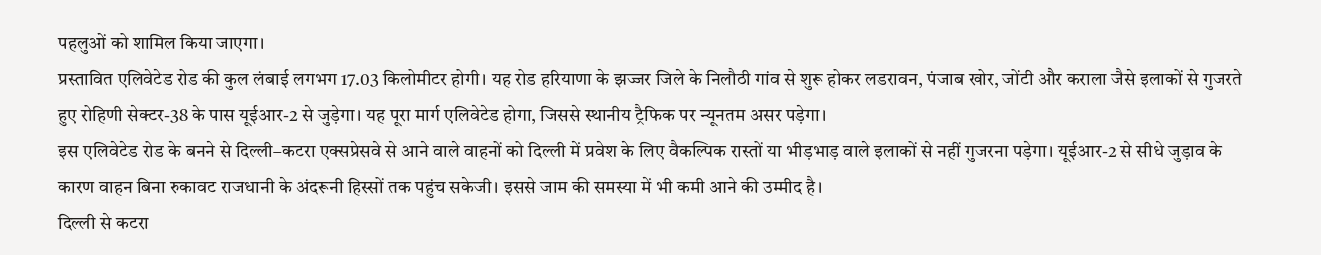पहलुओं को शामिल किया जाएगा।
प्रस्तावित एलिवेटेड रोड की कुल लंबाई लगभग 17.03 किलोमीटर होगी। यह रोड हरियाणा के झज्जर जिले के निलौठी गांव से शुरू होकर लडरावन, पंजाब खोर, जोंटी और कराला जैसे इलाकों से गुजरते हुए रोहिणी सेक्टर-38 के पास यूईआर-2 से जुड़ेगा। यह पूरा मार्ग एलिवेटेड होगा, जिससे स्थानीय ट्रैफिक पर न्यूनतम असर पड़ेगा।
इस एलिवेटेड रोड के बनने से दिल्ली–कटरा एक्सप्रेसवे से आने वाले वाहनों को दिल्ली में प्रवेश के लिए वैकल्पिक रास्तों या भीड़भाड़ वाले इलाकों से नहीं गुजरना पड़ेगा। यूईआर-2 से सीधे जुड़ाव के कारण वाहन बिना रुकावट राजधानी के अंदरूनी हिस्सों तक पहुंच सकेजी। इससे जाम की समस्या में भी कमी आने की उम्मीद है।
दिल्ली से कटरा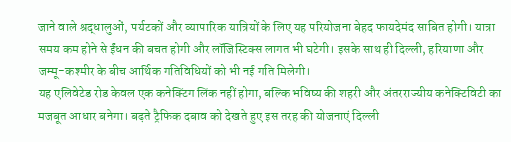जाने वाले श्रद्धालुओं, पर्यटकों और व्यापारिक यात्रियों के लिए यह परियोजना बेहद फायदेमंद साबित होगी। यात्रा समय कम होने से ईंधन की बचत होगी और लॉजिस्टिक्स लागत भी घटेगी। इसके साथ ही दिल्ली, हरियाणा और जम्मू-कश्मीर के बीच आर्थिक गतिविधियों को भी नई गति मिलेगी।
यह एलिवेटेड रोड केवल एक कनेक्टिंग लिंक नहीं होगा, बल्कि भविष्य की शहरी और अंतरराज्यीय कनेक्टिविटी का मजबूत आधार बनेगा। बढ़ते ट्रैफिक दबाव को देखते हुए इस तरह की योजनाएं दिल्ली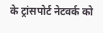के ट्रांसपोर्ट नेटवर्क को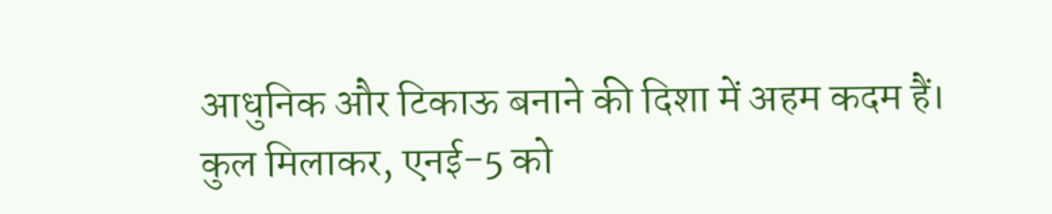आधुनिक और टिकाऊ बनाने की दिशा में अहम कदम हैं।
कुल मिलाकर, एनई-5 को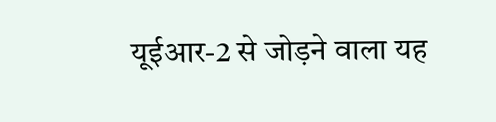यूईआर-2 से जोड़ने वाला यह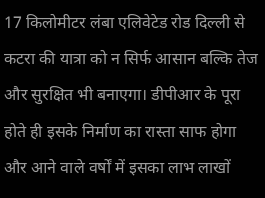17 किलोमीटर लंबा एलिवेटेड रोड दिल्ली से कटरा की यात्रा को न सिर्फ आसान बल्कि तेज और सुरक्षित भी बनाएगा। डीपीआर के पूरा होते ही इसके निर्माण का रास्ता साफ होगा और आने वाले वर्षों में इसका लाभ लाखों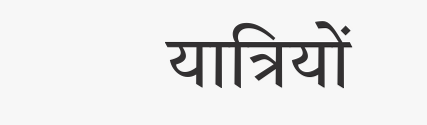यात्रियों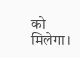को मिलेगा।